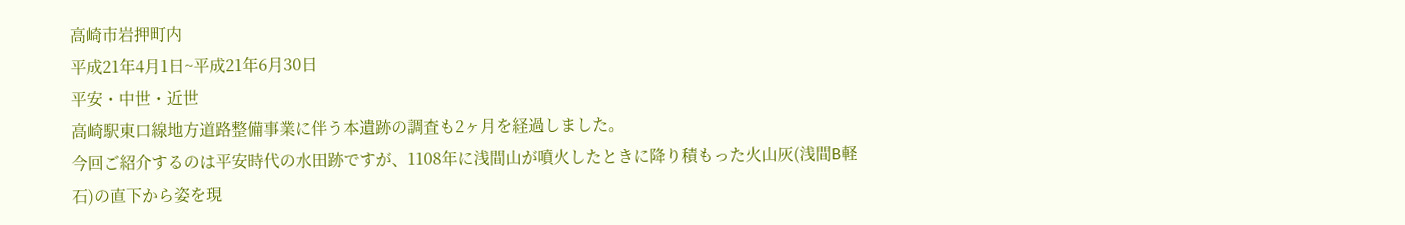高崎市岩押町内
平成21年4月1日~平成21年6月30日
平安・中世・近世
高崎駅東口線地方道路整備事業に伴う本遺跡の調査も2ヶ月を経過しました。
今回ご紹介するのは平安時代の水田跡ですが、1108年に浅間山が噴火したときに降り積もった火山灰(浅間B軽石)の直下から姿を現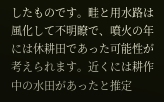したものです。畦と用水路は風化して不明瞭で、噴火の年には休耕田であった可能性が考えられます。近くには耕作中の水田があったと推定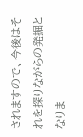されますので、今後はそれを探りながらの発掘となりま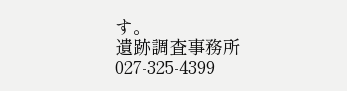す。
遺跡調査事務所 027-325-4399